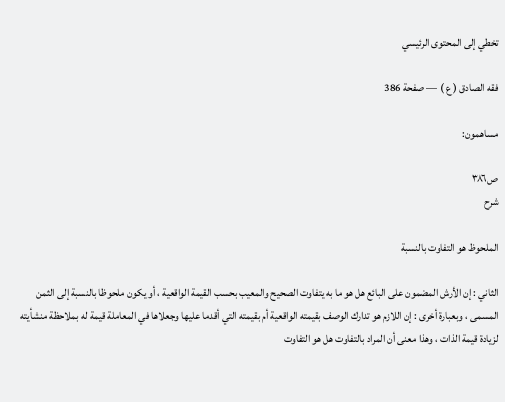تخطي إلى المحتوى الرئيسي

فقه الصادق ( ع ) — صفحة 386

مساهمون:

ص٣٨٦
شرح

الملحوظ هو التفاوت بالنسبة

الثاني : إن الأرش المضمون على البائع هل هو ما به يتفاوت الصحيح والمعيب بحسب القيمة الواقعية ، أو يكون ملحوظا بالنسبة إلى الثمن المسمى ، وبعبارة أخرى : إن اللازم هو تدارك الوصف بقيمته الواقعية أم بقيمته التي أقدما عليها وجعلاها في المعاملة قيمة له بملاحظة منشأيته لزيادة قيمة الذات ، وهذا معنى أن المراد بالتفاوت هل هو التفاوت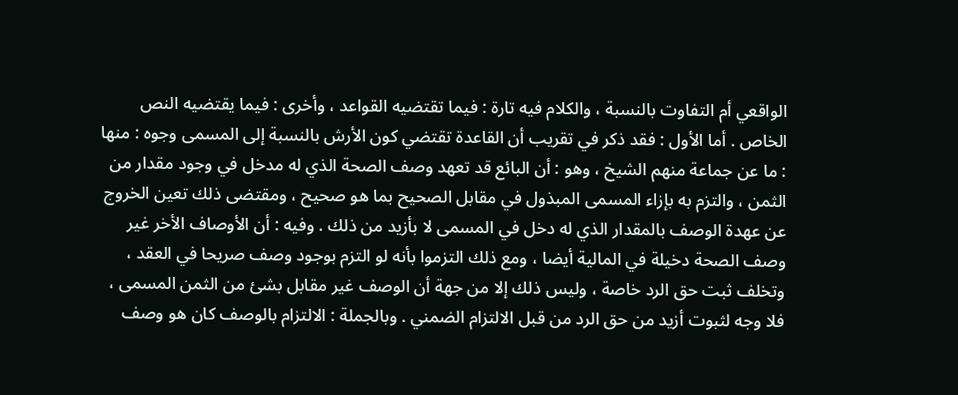الواقعي أم التفاوت بالنسبة ، والكلام فيه تارة : فيما تقتضيه القواعد ، وأخرى : فيما يقتضيه النص الخاص . أما الأول : فقد ذكر في تقريب أن القاعدة تقتضي كون الأرش بالنسبة إلى المسمى وجوه : منها : ما عن جماعة منهم الشيخ ، وهو : أن البائع قد تعهد وصف الصحة الذي له مدخل في وجود مقدار من الثمن ، والتزم به بإزاء المسمى المبذول في مقابل الصحيح بما هو صحيح ، ومقتضى ذلك تعين الخروج عن عهدة الوصف بالمقدار الذي له دخل في المسمى لا بأزيد من ذلك . وفيه : أن الأوصاف الأخر غير وصف الصحة دخيلة في المالية أيضا ، ومع ذلك التزموا بأنه لو التزم بوجود وصف صريحا في العقد ، وتخلف ثبت حق الرد خاصة ، وليس ذلك إلا من جهة أن الوصف غير مقابل بشئ من الثمن المسمى ، فلا وجه لثبوت أزيد من حق الرد من قبل الالتزام الضمني . وبالجملة : الالتزام بالوصف كان هو وصف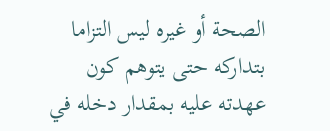الصحة أو غيره ليس التزاما بتداركه حتى يتوهم كون عهدته عليه بمقدار دخله في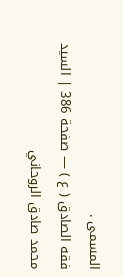المسمى .
فقه الصادق ( ع ) — صفحة 386 | السيد محمد صادق الروحاني